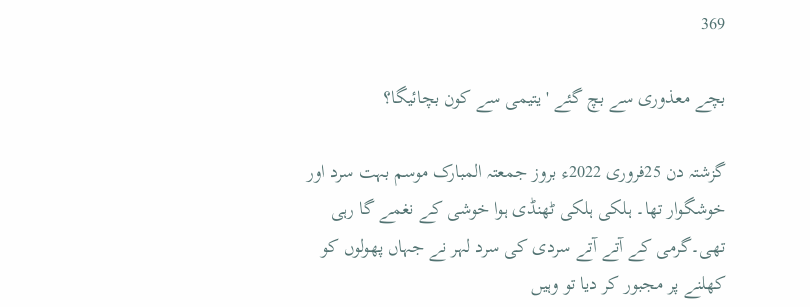369

بچے معذوری سے بچ گئے ' یتیمی سے کون بچائیگا؟

گزشتہ دن 25فروری 2022ء بروز جمعتہ المبارک موسم بہت سرد اور خوشگوار تھا۔ ہلکی ہلکی ٹھنڈی ہوا خوشی کے نغمے گا رہی تھی۔گرمی کے آتے آتے سردی کی سرد لہر نے جہاں پھولوں کو کھلنے پر مجبور کر دیا تو وہیں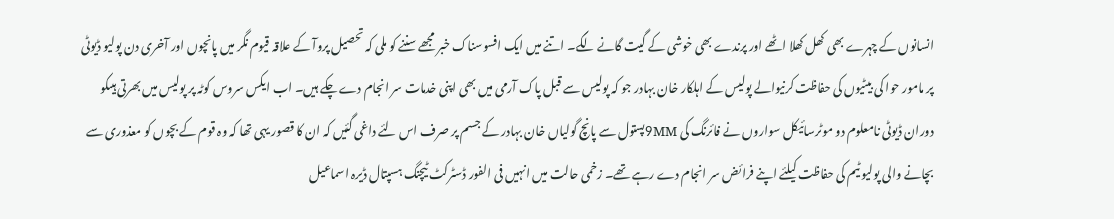انسانوں کے چہرے بھی کھل کھلا اٹھے اور پرندے بھی خوشی کے گیت گانے لگے۔ اتنے میں ایک افسوسناک خبر مجھے سننے کو ملی کہ تحصیل پروآ کے علاقہ قیوم نگر میں پانچوں اور آخری دن پولیو ڈیوٹی پر مامور حوا کی بیٹیوں کی حفاظت کرنیوالے پولیس کے اہلکار خان بہادر جو کہ پولیس سے قبل پاک آرمی میں بھی اپنی خدمات سر انجام دے چکے ہیں۔ اب ایکس سروس کوٹہ پر پولیس میں بھرتی ہیںکو دوران ڈیوٹی نامعلوم دو موٹرسائیکل سواروں نے فائرنگ کی 9MMپستول سے پانچ گولیاں خان بہادر کے جسم پر صرف اس لئے داغی گئیں کہ ان کا قصور یہی تھا کہ وہ قوم کے بچوں کو معذوری سے بچانے والی پولیو ٹیم کی حفاظت کیلئے اپنے فرائض سر انجام دے رہے تھے۔ زخمی حالت میں انہیں فی الفور ڈسٹرکٹ ٹیچنگ ہسپتال ڈیرہ اسماعیل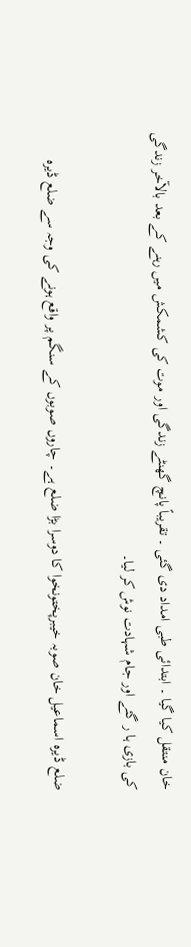خان منتقل کیا گیا ۔ ابتدائی طبی امداد دی گئی ۔ تقریباً پانچ گھنٹے زندگی اور موت کی کشمکش میں رہنے کے بعد بالآخر زندگی کی بازی ہا ر گئے اور جام شہادت نوش کر لیا۔

ضلع ڈیرہ اسماعیل خان صوبہ خیبرپختونخوا کا دوسرا بڑا ضلع ہے۔ چاروں صوبوں کے سنگم پر واقع ہونے کی وجہ سے ضلع ڈیرہ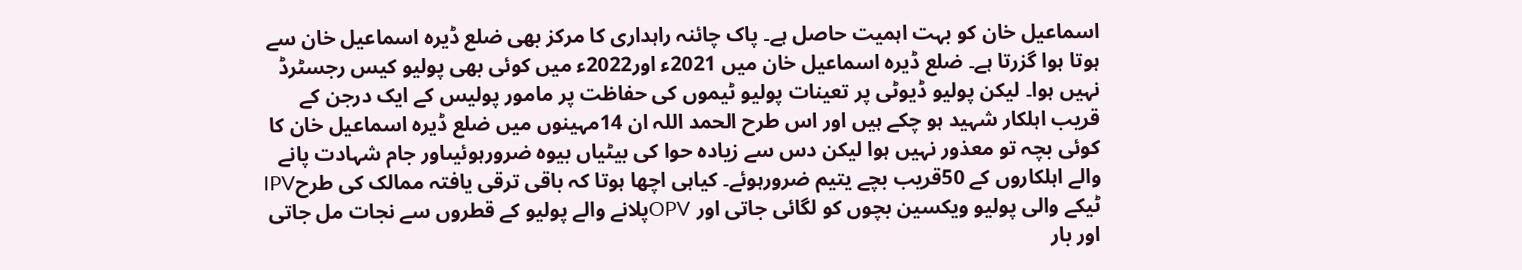اسماعیل خان کو بہت اہمیت حاصل ہے۔ پاک چائنہ راہداری کا مرکز بھی ضلع ڈیرہ اسماعیل خان سے ہوتا ہوا گزرتا ہے۔ ضلع ڈیرہ اسماعیل خان میں 2021ء اور2022ء میں کوئی بھی پولیو کیس رجسٹرڈ نہیں ہوا۔ لیکن پولیو ڈیوٹی پر تعینات پولیو ٹیموں کی حفاظت پر مامور پولیس کے ایک درجن کے قریب اہلکار شہید ہو چکے ہیں اور اس طرح الحمد اللہ ان 14مہینوں میں ضلع ڈیرہ اسماعیل خان کا کوئی بچہ تو معذور نہیں ہوا لیکن دس سے زیادہ حوا کی بیٹیاں بیوہ ضرورہوئیںاور جام شہادت پانے والے اہلکاروں کے 50قریب بچے یتیم ضرورہوئے۔ کیاہی اچھا ہوتا کہ باقی ترقی یافتہ ممالک کی طرحIPV ٹیکے والی پولیو ویکسین بچوں کو لگائی جاتی اور OPVپلانے والے پولیو کے قطروں سے نجات مل جاتی اور بار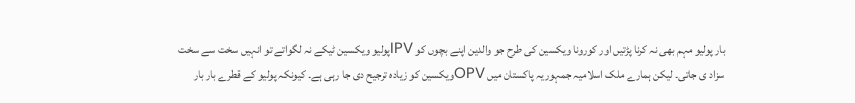بار پولیو مہم بھی نہ کرنا پڑتیں اور کورونا ویکسین کی طرح جو والدین اپنے بچوں کو IPVپولیو ویکسین ٹیکے نہ لگواتے تو انہیں سخت سے سخت سزاد ی جاتی۔ لیکن ہمارے ملک اسلامیہ جمہوریہ پاکستان میں OPVویکسین کو زیادہ ترجیح دی جا رہی ہے۔ کیونکہ پولیو کے قطرے بار بار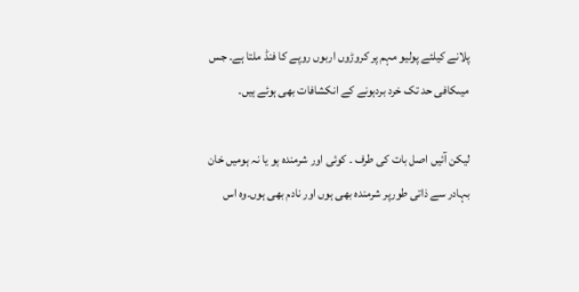پلانے کیلئے پولیو مہم پر کروڑوں اربوں روپے کا فنڈ ملتا ہے۔ جس میںکافی حد تک خرد بردہونے کے انکشافات بھی ہوئے ہیں۔

لیکن آئیں اصل بات کی طرف ۔ کوئی اور شرمندہ ہو یا نہ ہومیں خان بہادر سے ذاتی طورپر شرمندہ بھی ہوں اور نادم بھی ہوں۔وہ اس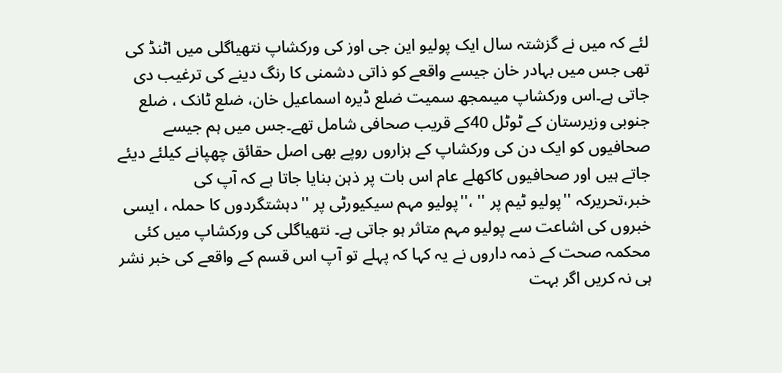لئے کہ میں نے گزشتہ سال ایک پولیو این جی اوز کی ورکشاپ نتھیاگلی میں اٹنڈ کی تھی جس میں بہادر خان جیسے واقعے کو ذاتی دشمنی کا رنگ دینے کی ترغیب دی جاتی ہے۔اس ورکشاپ میںمجھ سمیت ضلع ڈیرہ اسماعیل خان، ضلع ٹانک ، ضلع جنوبی وزیرستان کے ٹوٹل 40کے قریب صحافی شامل تھے۔جس میں ہم جیسے صحافیوں کو ایک دن کی ورکشاپ کے ہزاروں روپے بھی اصل حقائق چھپانے کیلئے دیئے جاتے ہیں اور صحافیوں کاکھلے عام اس بات پر ذہن بنایا جاتا ہے کہ آپ کی خبر،تحریرکہ ''پولیو ٹیم پر '' ،''پولیو مہم سیکیورٹی پر ''دہشتگردوں کا حملہ ، ایسی خبروں کی اشاعت سے پولیو مہم متاثر ہو جاتی ہے۔ نتھیاگلی کی ورکشاپ میں کئی محکمہ صحت کے ذمہ داروں نے یہ کہا کہ پہلے تو آپ اس قسم کے واقعے کی خبر نشر ہی نہ کریں اگر بہت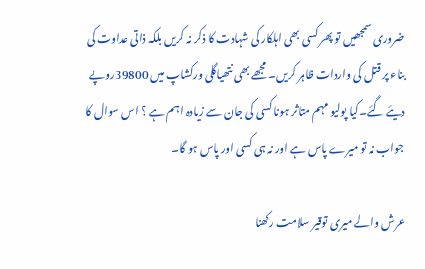ضروری سمجھیں تو پھر کسی بھی اہلکار کی شہادت کا ذکر نہ کریں بلکہ ذاتی عداوت کی بناء پر قتل کی واردات ظاہر کریں۔ مجھے بھی نتھیاگلی ورکشاپ میں 39800روپے دیئے گئے۔کیا پولیو مہم متاثر ہونا کسی کی جان سے زیادہ اہم ہے ؟ اس سوال کا جواب نہ تو میرے پاس ہے اور نہ ہی کسی اور پاس ہو گا۔

عرش والے میری توقیر سلامت رکھنا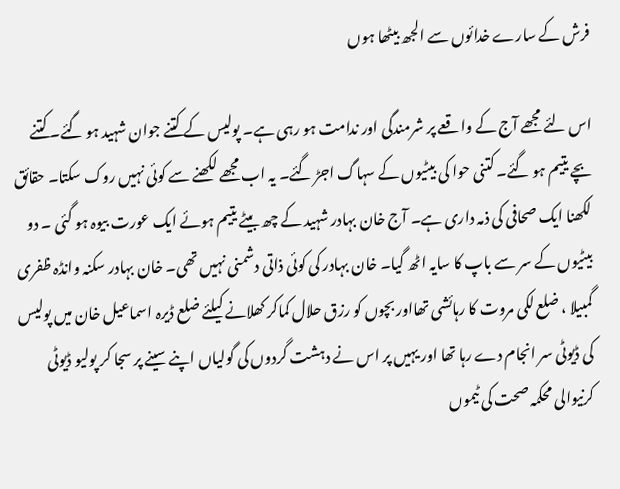فرش کے سارے خدائوں سے الجھ بیٹھا ہوں

اس لئے مجھے آج کے واقعے پر شرمندگی اور ندامت ہو رہی ہے۔ پولیس کے کتنے جوان شہید ہو گئے۔ کتنے بچے یتیم ہو گئے۔ کتنی حوا کی بیٹیوں کے سہاگ اجڑ گئے۔ یہ اب مجھے لکھنے سے کوئی نہیں روک سکتا۔ حقائق لکھنا ایک صحافی کی ذمہ داری ہے۔ آج خان بہادر شہید کے چھ بیٹے یتیم ہوئے ایک عورت بیوہ ہو گئی ۔ دو بیٹیوں کے سر سے باپ کا سایہ اٹھ گیا۔ خان بہادر کی کوئی ذاتی دشمنی نہیں تھی۔ خان بہادر سکنہ وانڈہ ظفری گمبیلا ، ضلع لکی مروت کا رہائشی تھااور بچوں کو رزق حلال کماکر کھلانے کیلئے ضلع ڈیرہ اسماعیل خان میں پولیس کی ڈیوٹی سر انجام دے رہا تھا اور یہیں پر اس نے دہشت گردوں کی گولیاں اپنے سینے پر سجا کر پولیو ڈیوٹی کرنیوالی محکمہ صحت کی ٹیموں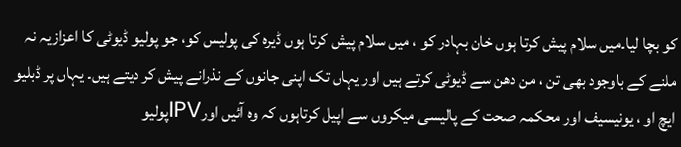کو بچا لیا۔میں سلام پیش کرتا ہوں خان بہادر کو ، میں سلام پیش کرتا ہوں ڈیرہ کی پولیس کو، جو پولیو ڈیوٹی کا اعزازیہ نہ ملنے کے باوجود بھی تن ، من دھن سے ڈیوٹی کرتے ہیں اور یہاں تک اپنی جانوں کے نذرانے پیش کر دیتے ہیں۔ یہاں پر ڈبلیو ایچ او ، یونیسیف اور محکمہ صحت کے پالیسی میکروں سے اپیل کرتاہوں کہ وہ آئیں اورIPVپولیو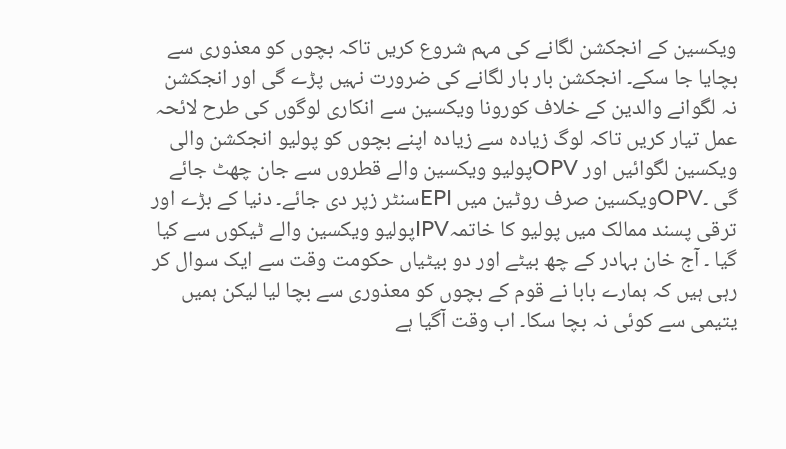ویکسین کے انجکشن لگانے کی مہم شروع کریں تاکہ بچوں کو معذوری سے بچایا جا سکے۔ انجکشن بار بار لگانے کی ضرورت نہیں پڑے گی اور انجکشن نہ لگوانے والدین کے خلاف کورونا ویکسین سے انکاری لوگوں کی طرح لائحہ عمل تیار کریں تاکہ لوگ زیادہ سے زیادہ اپنے بچوں کو پولیو انجکشن والی ویکسین لگوائیں اور OPVپولیو ویکسین والے قطروں سے جان چھٹ جائے گی ۔OPVویکسین صرف روٹین میں EPIسنٹر زپر دی جائے۔ دنیا کے بڑے اور ترقی پسند ممالک میں پولیو کا خاتمہIPVپولیو ویکسین والے ٹیکوں سے کیا گیا ۔ آج خان بہادر کے چھ بیٹے اور دو بیٹیاں حکومت وقت سے ایک سوال کر رہی ہیں کہ ہمارے بابا نے قوم کے بچوں کو معذوری سے بچا لیا لیکن ہمیں یتیمی سے کوئی نہ بچا سکا۔ اب وقت آگیا ہے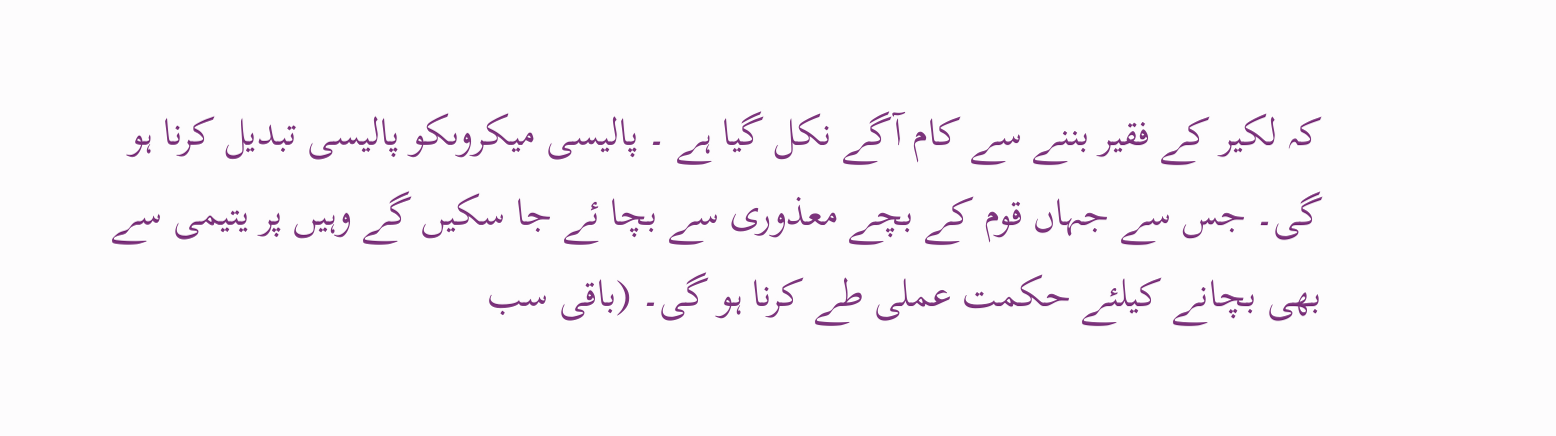کہ لکیر کے فقیر بننے سے کام آگے نکل گیا ہے ۔ پالیسی میکروںکو پالیسی تبدیل کرنا ہو گی۔ جس سے جہاں قوم کے بچے معذوری سے بچا ئے جا سکیں گے وہیں پر یتیمی سے بھی بچانے کیلئے حکمت عملی طے کرنا ہو گی۔ (باقی سب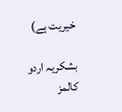خیریت ہے)

بشکریہ اردو کالمز